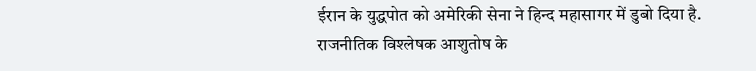ईरान के युद्धपोत को अमेरिकी सेना ने हिन्द महासागर में डुबो दिया है. राजनीतिक विश्लेषक आशुतोष के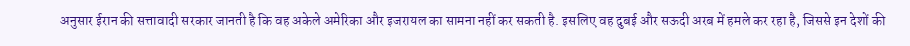अनुसार ईरान की सत्तावादी सरकार जानती है कि वह अकेले अमेरिका और इजरायल का सामना नहीं कर सकती है. इसलिए वह दुबई और सऊदी अरब में हमले कर रहा है, जिससे इन देशों की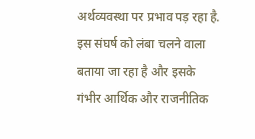अर्थव्यवस्था पर प्रभाव पड़ रहा है. इस संघर्ष को लंबा चलने वाला बताया जा रहा है और इसके गंभीर आर्थिक और राजनीतिक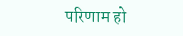परिणाम हो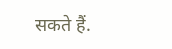सकते हैं.